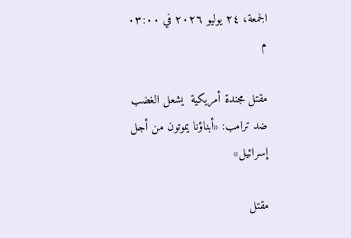الجمعة، ٢٤ يوليو ٢٠٢٦ في ٠٣:٠٠ م

مقتل مجندة أمريكية  يشعل الغضب ضد ترامب: «أبناؤنا يموتون من أجل إسرائيل»

مقتل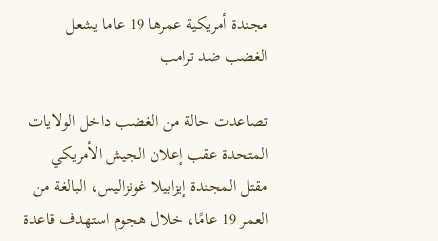مجندة أمريكية عمرها 19 عاما يشعل الغضب ضد ترامب

تصاعدت حالة من الغضب داخل الولايات المتحدة عقب إعلان الجيش الأمريكي مقتل المجندة إيزابيلا غونزاليس، البالغة من العمر 19 عامًا، خلال هجوم استهدف قاعدة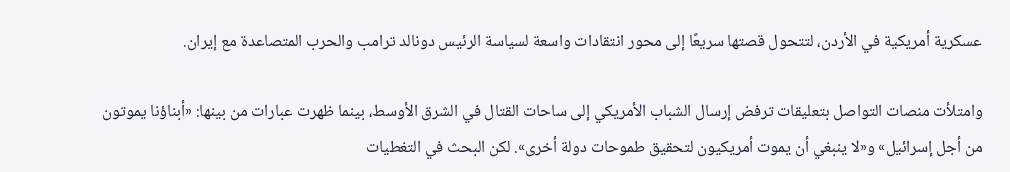عسكرية أمريكية في الأردن، لتتحول قصتها سريعًا إلى محور انتقادات واسعة لسياسة الرئيس دونالد ترامب والحرب المتصاعدة مع إيران.

وامتلأت منصات التواصل بتعليقات ترفض إرسال الشباب الأمريكي إلى ساحات القتال في الشرق الأوسط، بينما ظهرت عبارات من بينها: «أبناؤنا يموتون من أجل إسرائيل» و«لا ينبغي أن يموت أمريكيون لتحقيق طموحات دولة أخرى». لكن البحث في التغطيات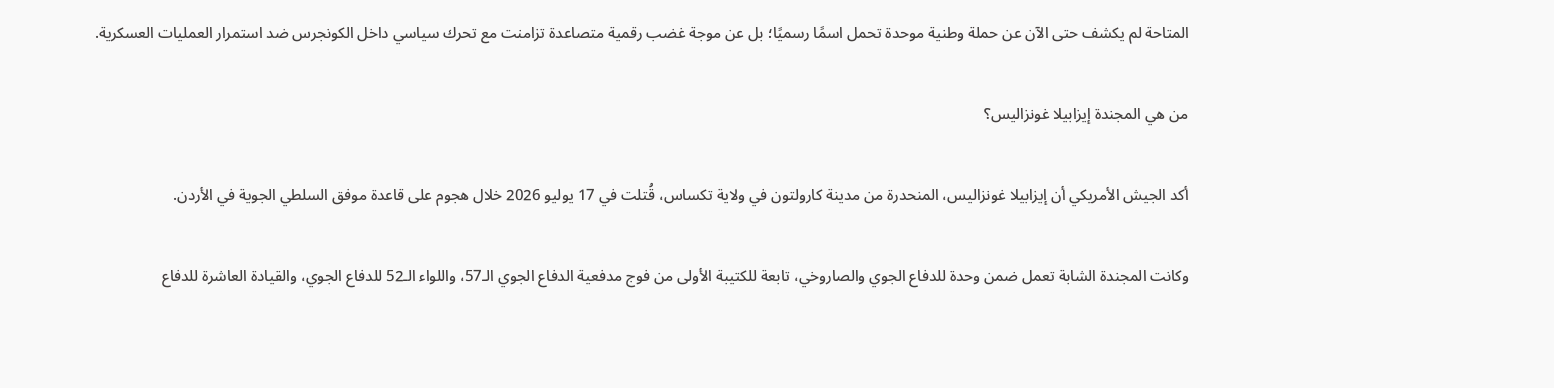المتاحة لم يكشف حتى الآن عن حملة وطنية موحدة تحمل اسمًا رسميًا؛ بل عن موجة غضب رقمية متصاعدة تزامنت مع تحرك سياسي داخل الكونجرس ضد استمرار العمليات العسكرية.

من هي المجندة إيزابيلا غونزاليس؟

أكد الجيش الأمريكي أن إيزابيلا غونزاليس، المنحدرة من مدينة كارولتون في ولاية تكساس، قُتلت في 17 يوليو 2026 خلال هجوم على قاعدة موفق السلطي الجوية في الأردن.

وكانت المجندة الشابة تعمل ضمن وحدة للدفاع الجوي والصاروخي، تابعة للكتيبة الأولى من فوج مدفعية الدفاع الجوي الـ57، واللواء الـ52 للدفاع الجوي، والقيادة العاشرة للدفاع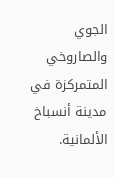الجوي والصاروخي المتمركزة في مدينة أنسباخ الألمانية.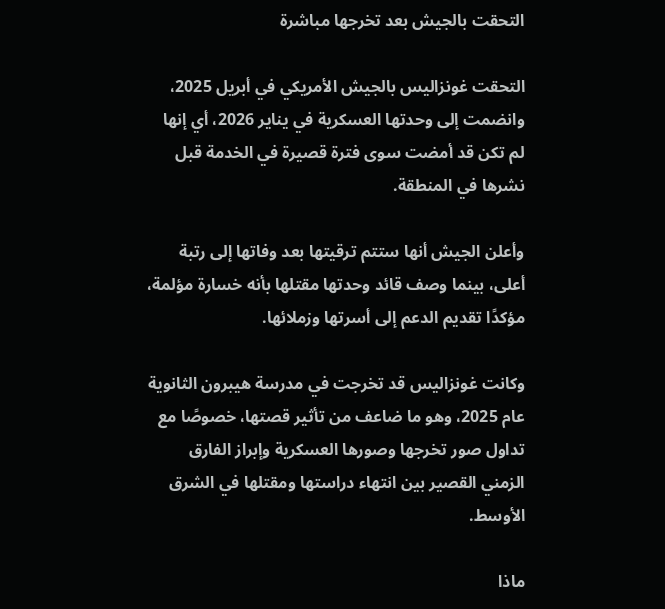التحقت بالجيش بعد تخرجها مباشرة

التحقت غونزاليس بالجيش الأمريكي في أبريل 2025، وانضمت إلى وحدتها العسكرية في يناير 2026، أي إنها لم تكن قد أمضت سوى فترة قصيرة في الخدمة قبل نشرها في المنطقة.

وأعلن الجيش أنها ستتم ترقيتها بعد وفاتها إلى رتبة أعلى، بينما وصف قائد وحدتها مقتلها بأنه خسارة مؤلمة، مؤكدًا تقديم الدعم إلى أسرتها وزملائها.

وكانت غونزاليس قد تخرجت في مدرسة هيبرون الثانوية عام 2025، وهو ما ضاعف من تأثير قصتها، خصوصًا مع تداول صور تخرجها وصورها العسكرية وإبراز الفارق الزمني القصير بين انتهاء دراستها ومقتلها في الشرق الأوسط.

ماذا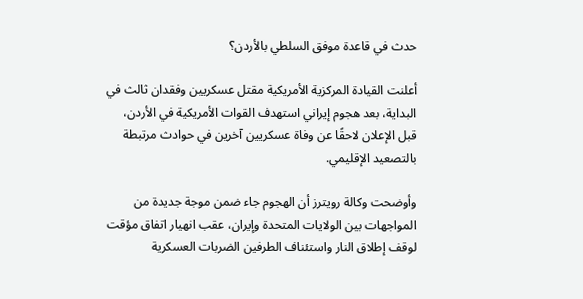حدث في قاعدة موفق السلطي بالأردن؟

أعلنت القيادة المركزية الأمريكية مقتل عسكريين وفقدان ثالث في البداية، بعد هجوم إيراني استهدف القوات الأمريكية في الأردن، قبل الإعلان لاحقًا عن وفاة عسكريين آخرين في حوادث مرتبطة بالتصعيد الإقليمي.

وأوضحت وكالة رويترز أن الهجوم جاء ضمن موجة جديدة من المواجهات بين الولايات المتحدة وإيران، عقب انهيار اتفاق مؤقت لوقف إطلاق النار واستئناف الطرفين الضربات العسكرية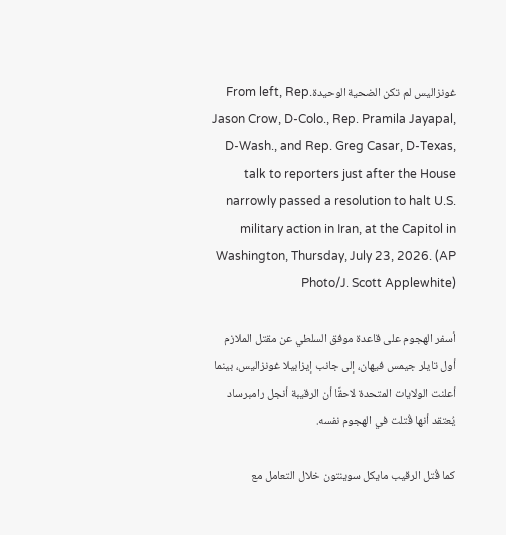غونزاليس لم تكن الضحية الوحيدةFrom left, Rep. Jason Crow, D-Colo., Rep. Pramila Jayapal, D-Wash., and Rep. Greg Casar, D-Texas, talk to reporters just after the House narrowly passed a resolution to halt U.S. military action in Iran, at the Capitol in Washington, Thursday, July 23, 2026. (AP Photo/J. Scott Applewhite)

أسفر الهجوم على قاعدة موفق السلطي عن مقتل الملازم أول تايلر جيمس فيهان، إلى جانب إيزابيلا غونزاليس، بينما أعلنت الولايات المتحدة لاحقًا أن الرقيبة أنجل رامبرساد يُعتقد أنها قُتلت في الهجوم نفسه.

كما قُتل الرقيب مايكل سوينتون خلال التعامل مع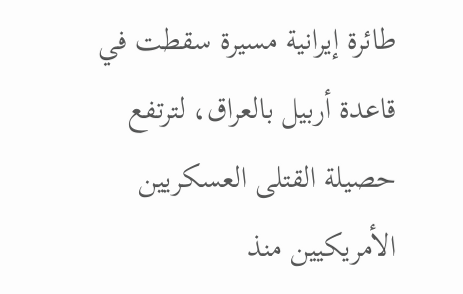طائرة إيرانية مسيرة سقطت في قاعدة أربيل بالعراق، لترتفع حصيلة القتلى العسكريين الأمريكيين منذ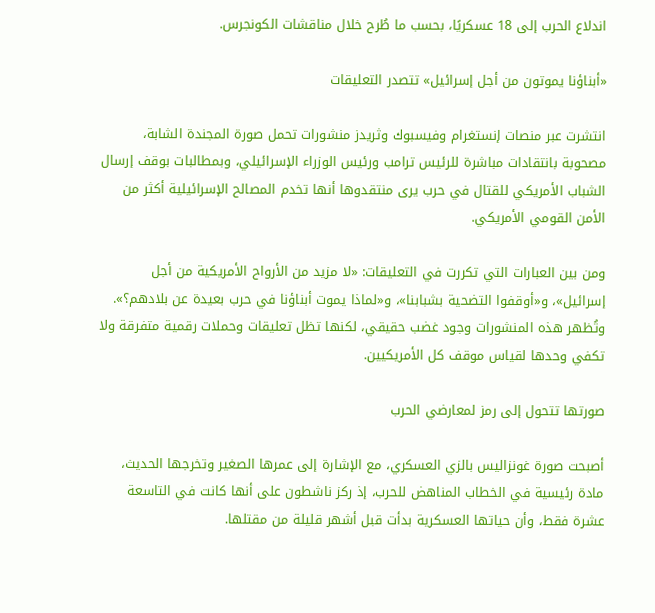اندلاع الحرب إلى 18 عسكريًا، بحسب ما طُرح خلال مناقشات الكونجرس.

«أبناؤنا يموتون من أجل إسرائيل» تتصدر التعليقات

انتشرت عبر منصات إنستغرام وفيسبوك وثريدز منشورات تحمل صورة المجندة الشابة، مصحوبة بانتقادات مباشرة للرئيس ترامب ورئيس الوزراء الإسرائيلي، وبمطالبات بوقف إرسال الشباب الأمريكي للقتال في حرب يرى منتقدوها أنها تخدم المصالح الإسرائيلية أكثر من الأمن القومي الأمريكي.

ومن بين العبارات التي تكررت في التعليقات: «لا مزيد من الأرواح الأمريكية من أجل إسرائيل»، و«أوقفوا التضحية بشبابنا»، و«لماذا يموت أبناؤنا في حرب بعيدة عن بلادهم؟». وتُظهر هذه المنشورات وجود غضب حقيقي، لكنها تظل تعليقات وحملات رقمية متفرقة ولا تكفي وحدها لقياس موقف كل الأمريكيين.

صورتها تتحول إلى رمز لمعارضي الحرب

أصبحت صورة غونزاليس بالزي العسكري، مع الإشارة إلى عمرها الصغير وتخرجها الحديث، مادة رئيسية في الخطاب المناهض للحرب، إذ ركز ناشطون على أنها كانت في التاسعة عشرة فقط، وأن حياتها العسكرية بدأت قبل أشهر قليلة من مقتلها.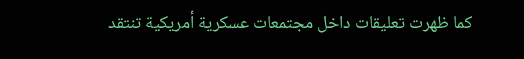كما ظهرت تعليقات داخل مجتمعات عسكرية أمريكية تنتقد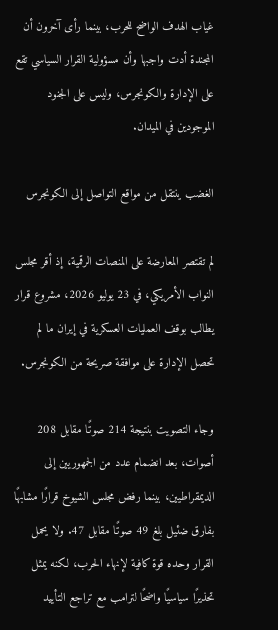غياب الهدف الواضح للحرب، بينما رأى آخرون أن المجندة أدت واجبها وأن مسؤولية القرار السياسي تقع على الإدارة والكونجرس، وليس على الجنود الموجودين في الميدان.

الغضب ينتقل من مواقع التواصل إلى الكونجرس

لم تقتصر المعارضة على المنصات الرقمية، إذ أقر مجلس النواب الأمريكي، في 23 يوليو 2026، مشروع قرار يطالب بوقف العمليات العسكرية في إيران ما لم تحصل الإدارة على موافقة صريحة من الكونجرس.

وجاء التصويت بنتيجة 214 صوتًا مقابل 208 أصوات، بعد انضمام عدد من الجمهوريين إلى الديمقراطيين، بينما رفض مجلس الشيوخ قرارًا مشابهًا بفارق ضئيل بلغ 49 صوتًا مقابل 47. ولا يحمل القرار وحده قوة كافية لإنهاء الحرب، لكنه يمثل تحذيرًا سياسيًا واضحًا لترامب مع تراجع التأييد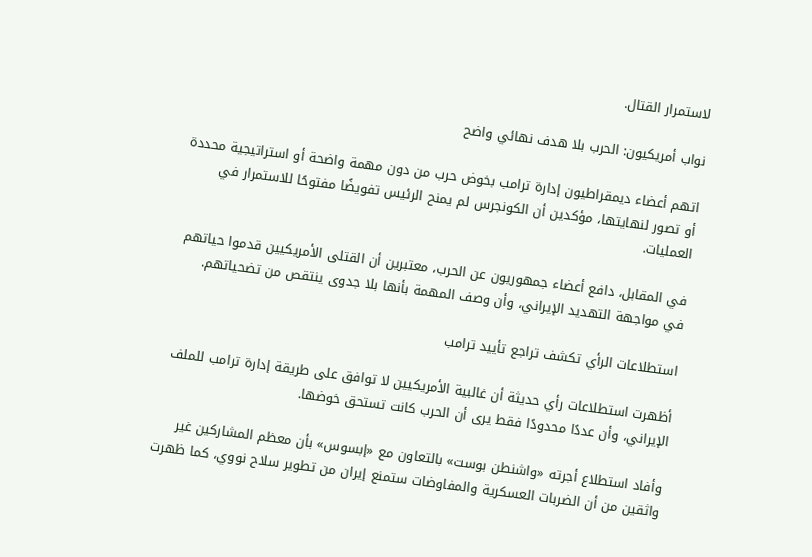لاستمرار القتال.

نواب أمريكيون: الحرب بلا هدف نهائي واضح

اتهم أعضاء ديمقراطيون إدارة ترامب بخوض حرب من دون مهمة واضحة أو استراتيجية محددة أو تصور لنهايتها، مؤكدين أن الكونجرس لم يمنح الرئيس تفويضًا مفتوحًا للاستمرار في العمليات.

في المقابل، دافع أعضاء جمهوريون عن الحرب، معتبرين أن القتلى الأمريكيين قدموا حياتهم في مواجهة التهديد الإيراني، وأن وصف المهمة بأنها بلا جدوى ينتقص من تضحياتهم.

استطلاعات الرأي تكشف تراجع تأييد ترامب

أظهرت استطلاعات رأي حديثة أن غالبية الأمريكيين لا توافق على طريقة إدارة ترامب للملف الإيراني، وأن عددًا محدودًا فقط يرى أن الحرب كانت تستحق خوضها.

وأفاد استطلاع أجرته «واشنطن بوست» بالتعاون مع «إبسوس» بأن معظم المشاركين غير واثقين من أن الضربات العسكرية والمفاوضات ستمنع إيران من تطوير سلاح نووي، كما ظهرت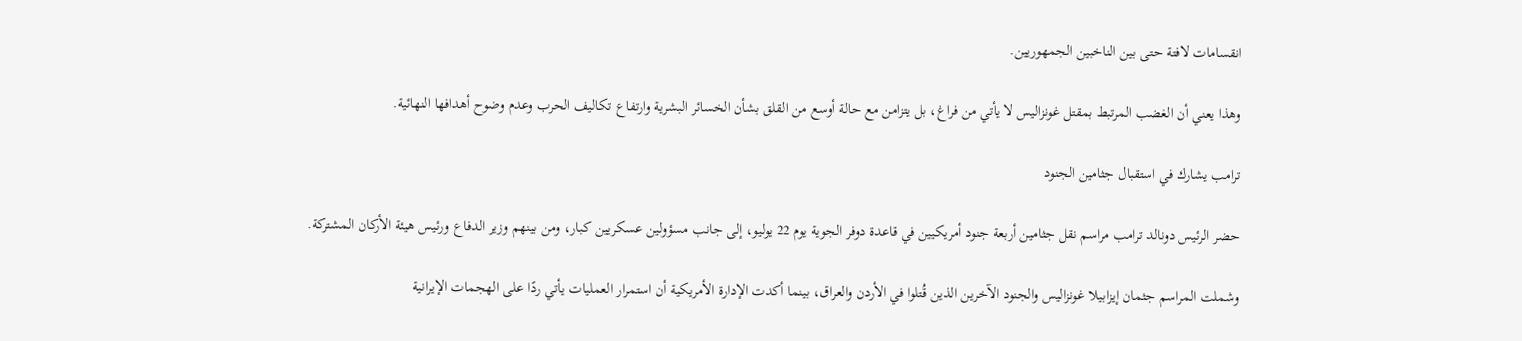انقسامات لافتة حتى بين الناخبين الجمهوريين.

وهذا يعني أن الغضب المرتبط بمقتل غونزاليس لا يأتي من فراغ، بل يتزامن مع حالة أوسع من القلق بشأن الخسائر البشرية وارتفاع تكاليف الحرب وعدم وضوح أهدافها النهائية.

ترامب يشارك في استقبال جثامين الجنود

حضر الرئيس دونالد ترامب مراسم نقل جثامين أربعة جنود أمريكيين في قاعدة دوفر الجوية يوم 22 يوليو، إلى جانب مسؤولين عسكريين كبار، ومن بينهم وزير الدفاع ورئيس هيئة الأركان المشتركة.

وشملت المراسم جثمان إيزابيلا غونزاليس والجنود الآخرين الذين قُتلوا في الأردن والعراق، بينما أكدت الإدارة الأمريكية أن استمرار العمليات يأتي ردًا على الهجمات الإيرانية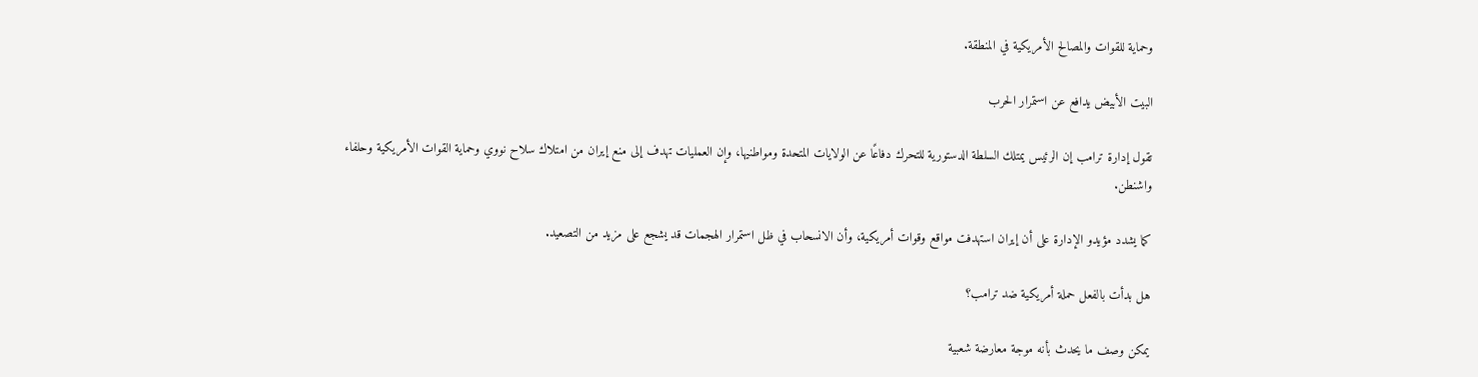وحماية للقوات والمصالح الأمريكية في المنطقة.

البيت الأبيض يدافع عن استمرار الحرب

تقول إدارة ترامب إن الرئيس يمتلك السلطة الدستورية للتحرك دفاعًا عن الولايات المتحدة ومواطنيها، وإن العمليات تهدف إلى منع إيران من امتلاك سلاح نووي وحماية القوات الأمريكية وحلفاء واشنطن.

كما يشدد مؤيدو الإدارة على أن إيران استهدفت مواقع وقوات أمريكية، وأن الانسحاب في ظل استمرار الهجمات قد يشجع على مزيد من التصعيد.

هل بدأت بالفعل حملة أمريكية ضد ترامب؟

يمكن وصف ما يحدث بأنه موجة معارضة شعبية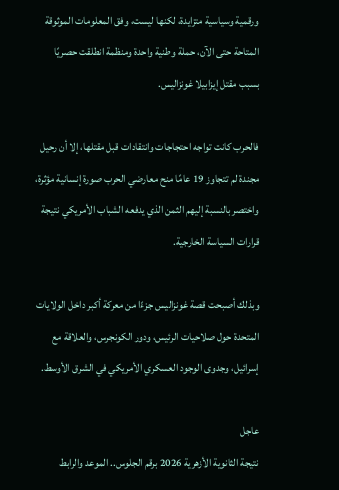ورقمية وسياسية متزايدة، لكنها ليست، وفق المعلومات الموثوقة المتاحة حتى الآن، حملة وطنية واحدة ومنظمة انطلقت حصريًا بسبب مقتل إيزابيلا غونزاليس.

فالحرب كانت تواجه احتجاجات وانتقادات قبل مقتلها، إلا أن رحيل مجندة لم تتجاوز 19 عامًا منح معارضي الحرب صورة إنسانية مؤثرة، واختصر بالنسبة إليهم الثمن الذي يدفعه الشباب الأمريكي نتيجة قرارات السياسة الخارجية.

وبذلك أصبحت قصة غونزاليس جزءًا من معركة أكبر داخل الولايات المتحدة حول صلاحيات الرئيس، ودور الكونجرس، والعلاقة مع إسرائيل، وجدوى الوجود العسكري الأمريكي في الشرق الأوسط.

عاجل
نتيجة الثانوية الأزهرية 2026 برقم الجلوس.. الموعد والرابط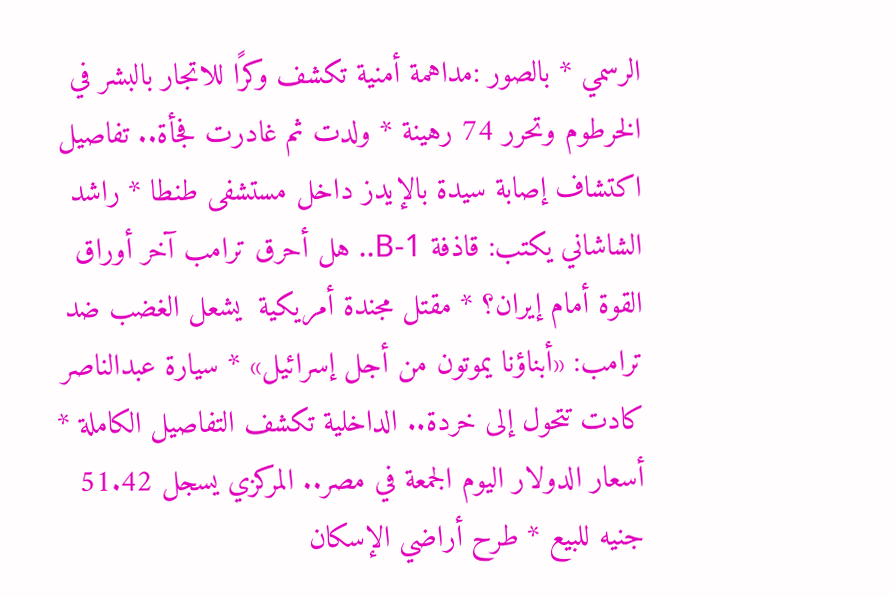الرسمي * بالصور :مداهمة أمنية تكشف وكرًا للاتجار بالبشر في الخرطوم وتحرر 74 رهينة * ولدت ثم غادرت فجأة.. تفاصيل اكتشاف إصابة سيدة بالإيدز داخل مستشفى طنطا * راشد الشاشاني يكتب: قاذفة B-1.. هل أحرق ترامب آخر أوراق القوة أمام إيران؟ * مقتل مجندة أمريكية  يشعل الغضب ضد ترامب: «أبناؤنا يموتون من أجل إسرائيل» * سيارة عبدالناصر كادت تتحول إلى خردة.. الداخلية تكشف التفاصيل الكاملة * أسعار الدولار اليوم الجمعة في مصر.. المركزي يسجل 51.42 جنيه للبيع * طرح أراضي الإسكان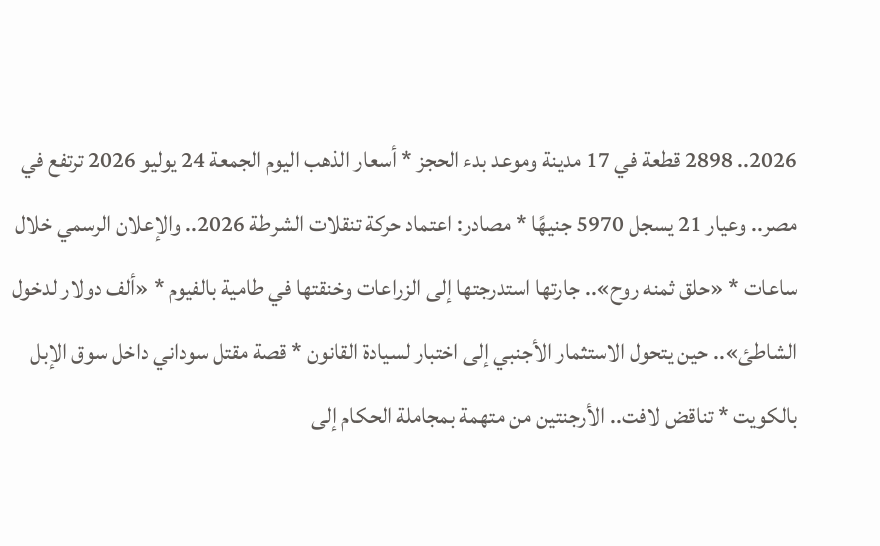2026.. 2898 قطعة في 17 مدينة وموعد بدء الحجز * أسعار الذهب اليوم الجمعة 24 يوليو 2026 ترتفع في مصر.. وعيار 21 يسجل 5970 جنيهًا * مصادر: اعتماد حركة تنقلات الشرطة 2026.. والإعلان الرسمي خلال ساعات * «حلق ثمنه روح».. جارتها استدرجتها إلى الزراعات وخنقتها في طامية بالفيوم * «ألف دولار لدخول الشاطئ».. حين يتحول الاستثمار الأجنبي إلى اختبار لسيادة القانون * قصة مقتل سوداني داخل سوق الإبل بالكويت * تناقض لافت.. الأرجنتين من متهمة بمجاملة الحكام إلى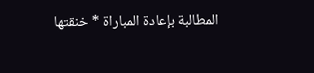المطالبة بإعادة المباراة * خنقتها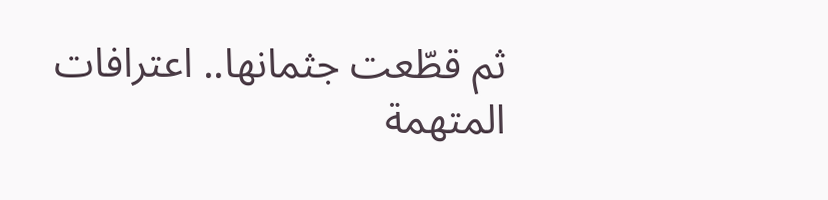ثم قطّعت جثمانها.. اعترافات المتهمة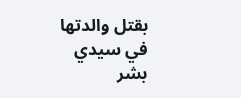بقتل والدتها في سيدي بشر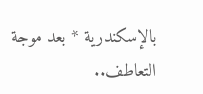بالإسكندرية * بعد موجة التعاطف..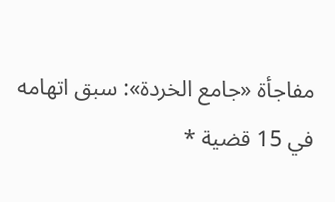مفاجأة «جامع الخردة»: سبق اتهامه في 15 قضية *